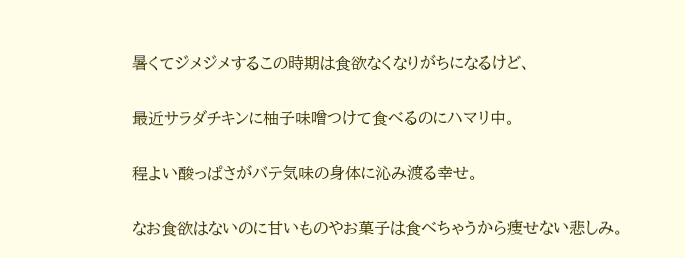暑くてジメジメするこの時期は食欲なくなりがちになるけど、

最近サラダチキンに柚子味噌つけて食べるのにハマリ中。

程よい酸っぱさがバテ気味の身体に沁み渡る幸せ。

なお食欲はないのに甘いものやお菓子は食べちゃうから痩せない悲しみ。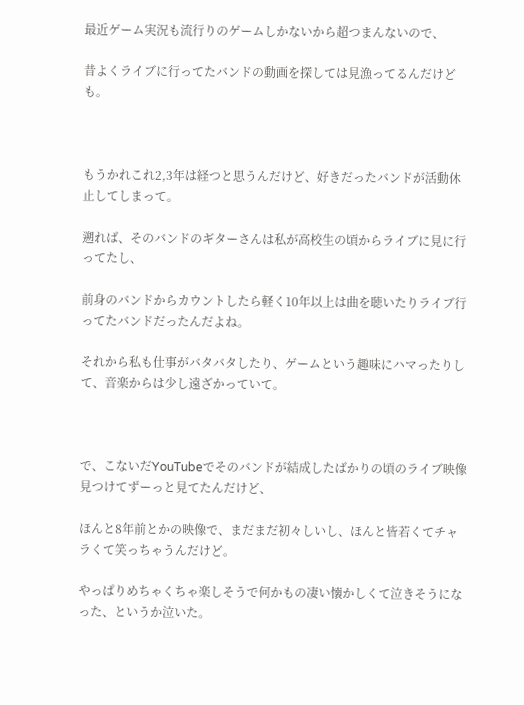最近ゲーム実況も流行りのゲームしかないから超つまんないので、

昔よくライブに行ってたバンドの動画を探しては見漁ってるんだけども。



もうかれこれ2,3年は経つと思うんだけど、好きだったバンドが活動休止してしまって。

遡れば、そのバンドのギターさんは私が高校生の頃からライブに見に行ってたし、

前身のバンドからカウントしたら軽く10年以上は曲を聴いたりライブ行ってたバンドだったんだよね。

それから私も仕事がバタバタしたり、ゲームという趣味にハマったりして、音楽からは少し遠ざかっていて。



で、こないだYouTubeでそのバンドが結成したばかりの頃のライブ映像見つけてずーっと見てたんだけど、

ほんと8年前とかの映像で、まだまだ初々しいし、ほんと皆若くてチャラくて笑っちゃうんだけど。

やっぱりめちゃくちゃ楽しそうで何かもの凄い懐かしくて泣きそうになった、というか泣いた。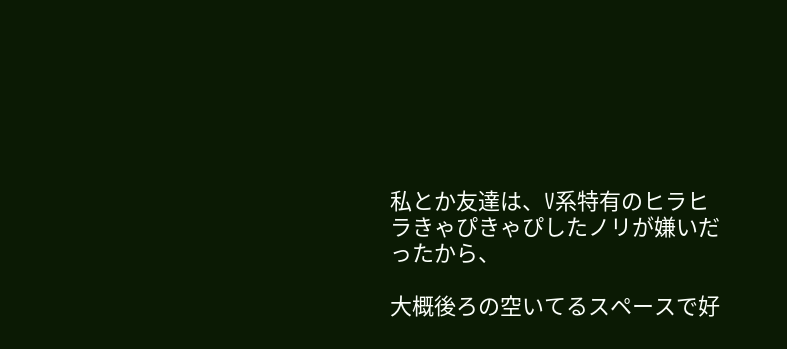私とか友達は、V系特有のヒラヒラきゃぴきゃぴしたノリが嫌いだったから、

大概後ろの空いてるスペースで好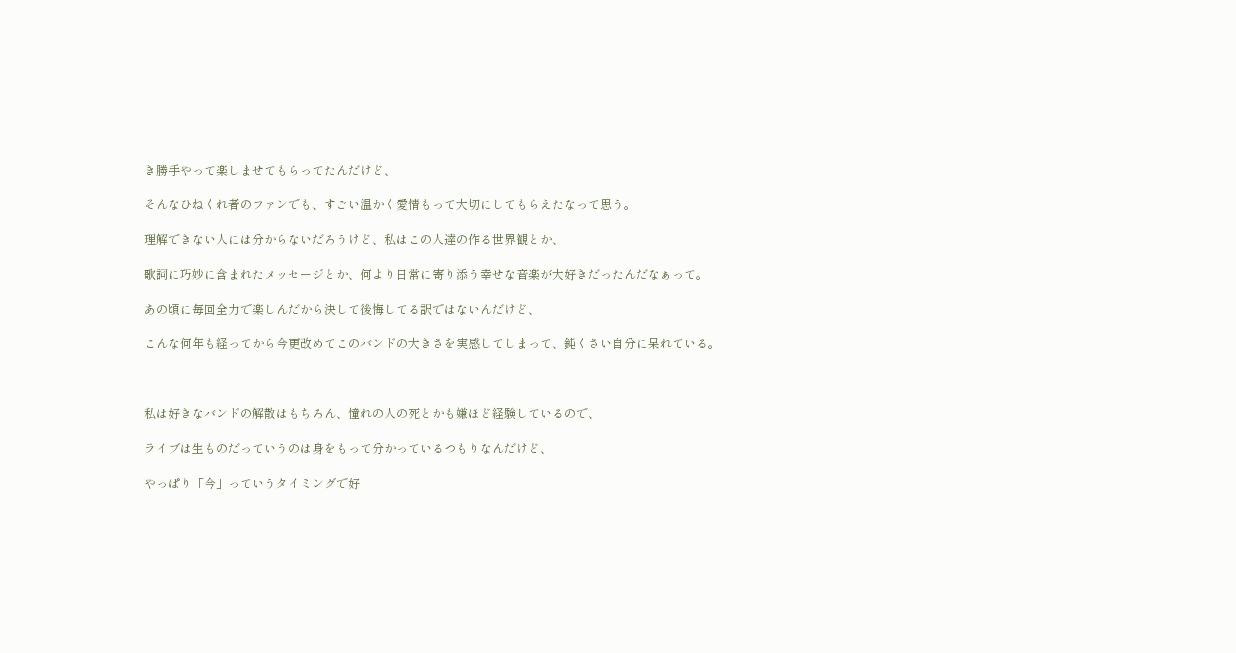き勝手やって楽しませてもらってたんだけど、

そんなひねくれ者のファンでも、すごい温かく愛情もって大切にしてもらえたなって思う。

理解できない人には分からないだろうけど、私はこの人達の作る世界観とか、

歌詞に巧妙に含まれたメッセージとか、何より日常に寄り添う幸せな音楽が大好きだったんだなぁって。

あの頃に毎回全力で楽しんだから決して後悔してる訳ではないんだけど、

こんな何年も経ってから今更改めてこのバンドの大きさを実感してしまって、鈍くさい自分に呆れている。



私は好きなバンドの解散はもちろん、憧れの人の死とかも嫌ほど経験しているので、

ライブは生ものだっていうのは身をもって分かっているつもりなんだけど、

やっぱり「今」っていうタイミングで好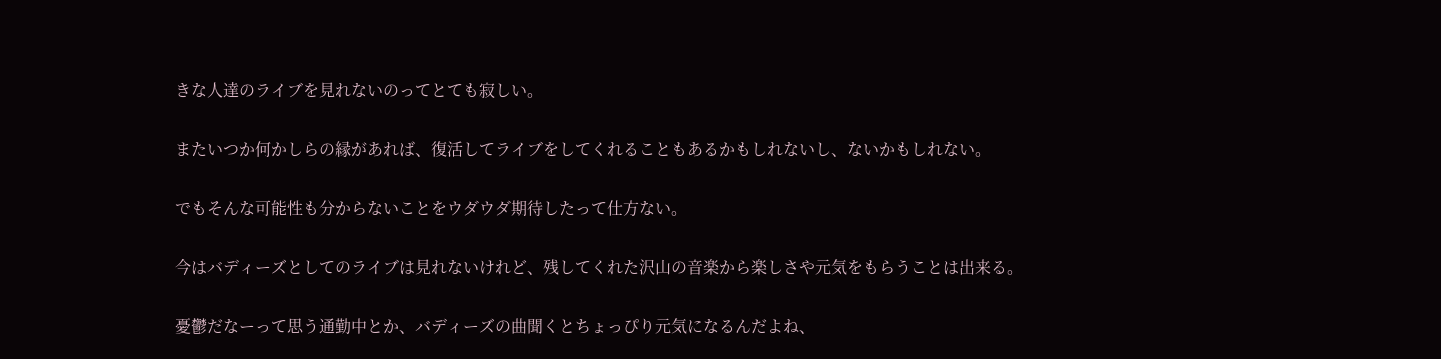きな人達のライブを見れないのってとても寂しい。

またいつか何かしらの縁があれば、復活してライブをしてくれることもあるかもしれないし、ないかもしれない。

でもそんな可能性も分からないことをウダウダ期待したって仕方ない。

今はバディーズとしてのライブは見れないけれど、残してくれた沢山の音楽から楽しさや元気をもらうことは出来る。

憂鬱だなーって思う通勤中とか、バディーズの曲聞くとちょっぴり元気になるんだよね、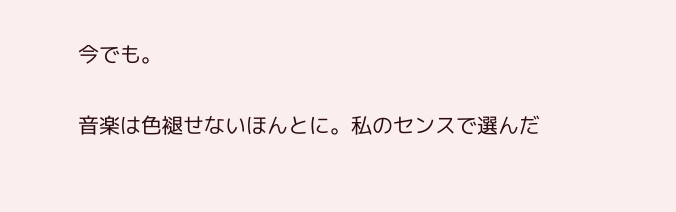今でも。

音楽は色褪せないほんとに。私のセンスで選んだ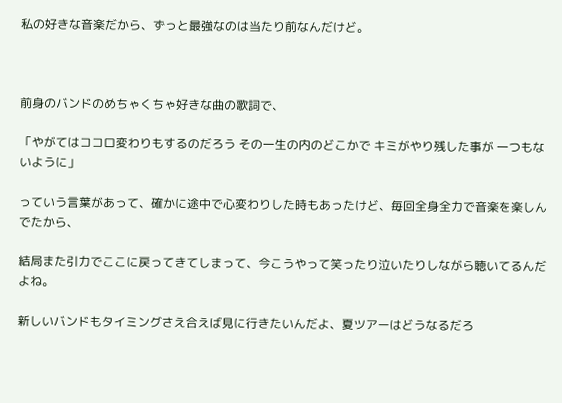私の好きな音楽だから、ずっと最強なのは当たり前なんだけど。



前身のバンドのめちゃくちゃ好きな曲の歌詞で、

「やがてはココロ変わりもするのだろう その一生の内のどこかで キミがやり残した事が 一つもないように」

っていう言葉があって、確かに途中で心変わりした時もあったけど、毎回全身全力で音楽を楽しんでたから、

結局また引力でここに戻ってきてしまって、今こうやって笑ったり泣いたりしながら聴いてるんだよね。

新しいバンドもタイミングさえ合えば見に行きたいんだよ、夏ツアーはどうなるだろ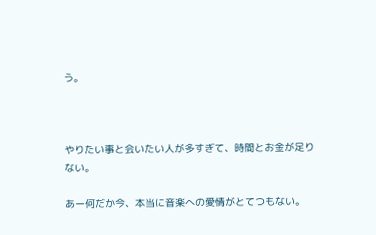う。



やりたい事と会いたい人が多すぎて、時間とお金が足りない。

あー何だか今、本当に音楽への愛情がとてつもない。